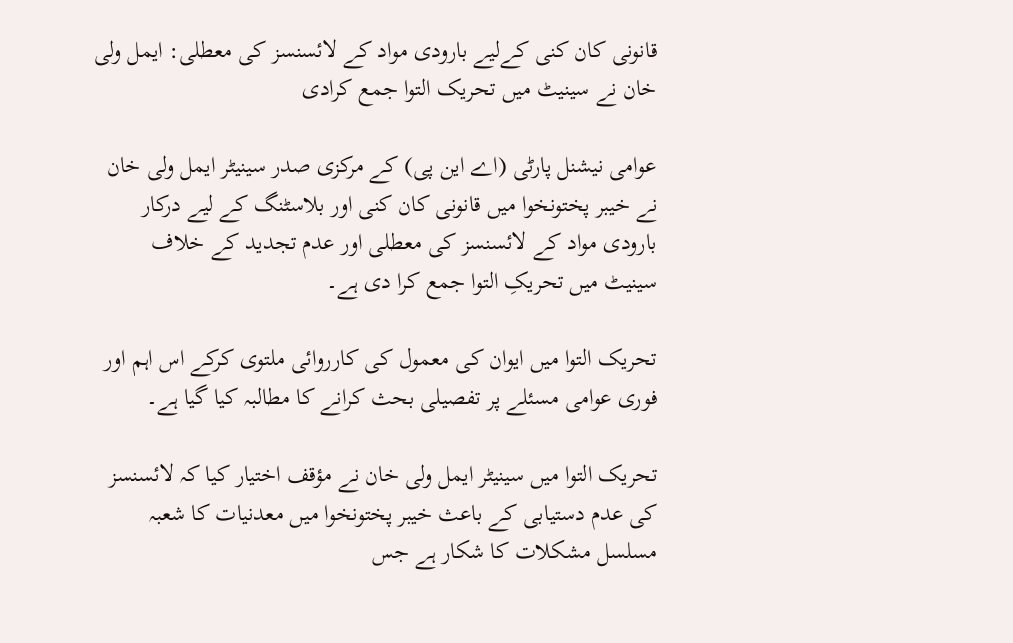قانونی کان کنی کےلیے بارودی مواد کے لائسنسز کی معطلی: ایمل ولی خان نے سینیٹ میں تحریک التوا جمع کرادی

عوامی نیشنل پارٹی (اے این پی) کے مرکزی صدر سینیٹر ایمل ولی خان نے خیبر پختونخوا میں قانونی کان کنی اور بلاسٹنگ کے لیے درکار بارودی مواد کے لائسنسز کی معطلی اور عدم تجدید کے خلاف سینیٹ میں تحریکِ التوا جمع کرا دی ہے۔

تحریک التوا میں ایوان کی معمول کی کارروائی ملتوی کرکے اس اہم اور فوری عوامی مسئلے پر تفصیلی بحث کرانے کا مطالبہ کیا گیا ہے۔

تحریک التوا میں سینیٹر ایمل ولی خان نے مؤقف اختیار کیا کہ لائسنسز کی عدم دستیابی کے باعث خیبر پختونخوا میں معدنیات کا شعبہ مسلسل مشکلات کا شکار ہے جس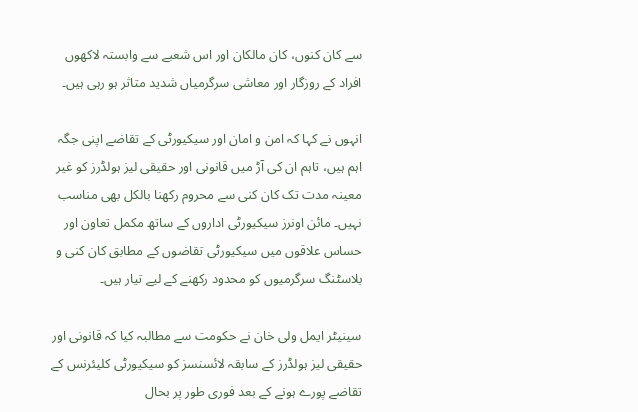سے کان کنوں، کان مالکان اور اس شعبے سے وابستہ لاکھوں افراد کے روزگار اور معاشی سرگرمیاں شدید متاثر ہو رہی ہیں۔

انہوں نے کہا کہ امن و امان اور سیکیورٹی کے تقاضے اپنی جگہ اہم ہیں، تاہم ان کی آڑ میں قانونی اور حقیقی لیز ہولڈرز کو غیر معینہ مدت تک کان کنی سے محروم رکھنا بالکل بھی مناسب نہیں۔ مائن اونرز سیکیورٹی اداروں کے ساتھ مکمل تعاون اور حساس علاقوں میں سیکیورٹی تقاضوں کے مطابق کان کنی و بلاسٹنگ سرگرمیوں کو محدود رکھنے کے لیے تیار ہیں۔

سینیٹر ایمل ولی خان نے حکومت سے مطالبہ کیا کہ قانونی اور حقیقی لیز ہولڈرز کے سابقہ لائسنسز کو سیکیورٹی کلیئرنس کے تقاضے پورے ہونے کے بعد فوری طور پر بحال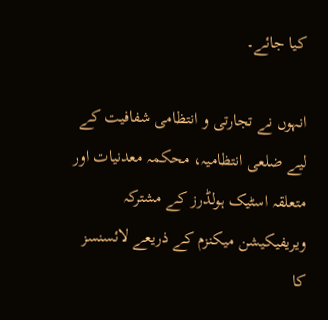کیا جائے۔

انہوں نے تجارتی و انتظامی شفافیت کے لیے ضلعی انتظامیہ، محکمہ معدنیات اور متعلقہ اسٹیک ہولڈرز کے مشترکہ ویریفیکیشن میکنزم کے ذریعے لائسنسز کا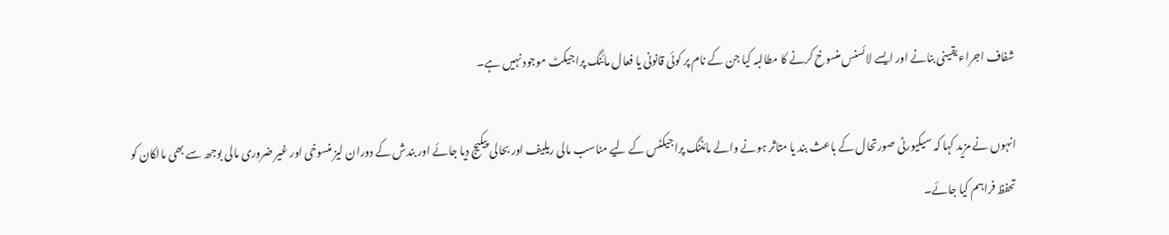شفاف اجراء یقینی بنانے اور ایسے لائسنس منسوخ کرنے کا مطالبہ کیا جن کے نام پر کوئی قانونی یا فعال مائنگ پراجیکٹ موجود نہیں ہے۔

انہوں نے مزید کہا کہ سیکیورٹی صورتحال کے باعث بند یا متاثر ہونے والے مائننگ پراجیکٹس کے لیے مناسب مالی ریلیف اور بحالی پیکیج دیا جائے اور بندش کے دوران لیز منسوخی اور غیر ضروری مالی بوجھ سے بھی مالکان کو تحفظ فراہم کیا جائے۔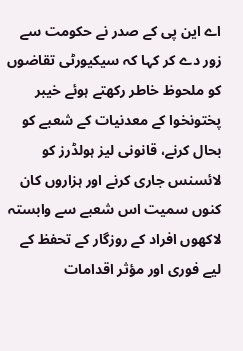اے این پی کے صدر نے حکومت سے زور دے کر کہا کہ سیکیورٹی تقاضوں کو ملحوظ خاطر رکھتے ہوئے خیبر پختونخوا کے معدنیات کے شعبے کو بحال کرنے، قانونی لیز ہولڈرز کو لائسنس جاری کرنے اور ہزاروں کان کنوں سمیت اس شعبے سے وابستہ لاکھوں افراد کے روزگار کے تحفظ کے لیے فوری اور مؤثر اقدامات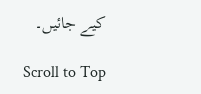کیے جائیں۔

Scroll to Top